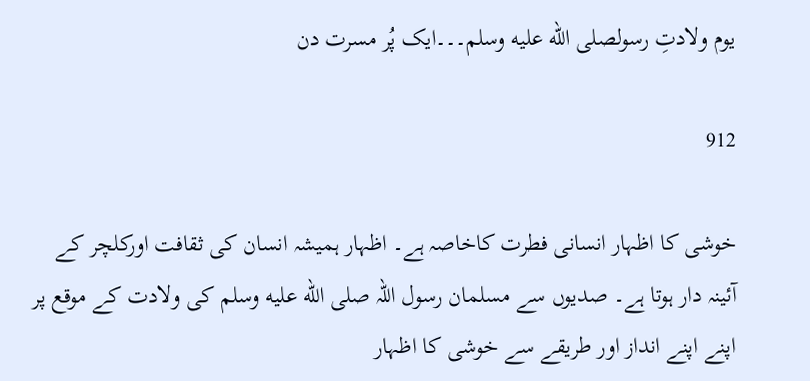یوم ولادتِ رسولصلى الله عليه وسلم۔۔۔ایک پُر مسرت دن

912

خوشی کا اظہار انسانی فطرت کاخاصہ ہے۔ اظہار ہمیشہ انسان کی ثقافت اورکلچر کے آئینہ دار ہوتا ہے۔ صدیوں سے مسلمان رسول اللہ صلى الله عليه وسلم کی ولادت کے موقع پر اپنے اپنے انداز اور طریقے سے خوشی کا اظہار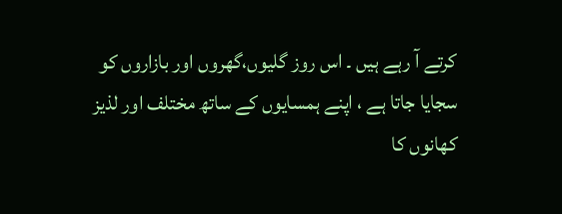کرتے آ رہے ہیں ۔ اس روز گلیوں،گھروں اور بازاروں کو سجایا جاتا ہے ، اپنے ہمسایوں کے ساتھ مختلف اور لذیز کھانوں کا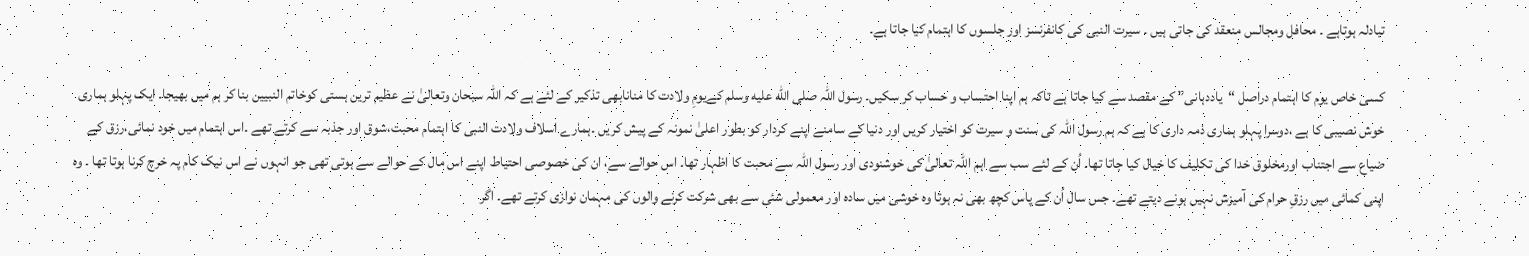تبادلہ ہوتاہے ۔ محافل ومجالس منعقد کی جاتی ہیں ۔ سیرت النبی کی کانفرنسز اور جلسوں کا اہتمام کیا جاتا ہے۔

کسی خاص یوم کا اہتمام دراصل “یاددہانی” کے مقصد سے کیا جاتا ہے تاکہ ہم اپنا احتساب و حساب کر سکیں۔ رسول اللہ صلى الله عليه وسلم کےیومِ ولادت کا منانابھی تذکیر کے لئے ہے کہ اللہ سبحان وتعالیٰ نے عظیم ترین ہستی کوخاتم النبیین بنا کر ہم میں بھیجا۔ ایک پہلو ہماری خوش نصیبی کا ہے ،دوسرا پہلو ہماری ذمہ داری کا ہے کہ ہم رسول اللہ کی سنت و سیرت کو اختیار کریں اور دنیا کے سامنے اپنے کردار کو بطور اعلیٰ نمونہ کے پیش کریں ۔ہمارے اسلاف ولادت النبی کا اہتمام محبت،شوق اور جذبہ سے کرتے تھے ۔اس اہتمام میں خود نمائی،رزق کے ضیاع سے اجتناب اورمخلوق خدا کی تکلیف کا خیال کیا جاتا تھا۔ اُن کے لئے سب سے اہم اللہ تعالیٰ کی خوشنودی اور رسول اللہ سے محبت کا اظہار تھا۔ اس حوالے سے، ان کی خصوصی احتیاط اپنے اس مال کے حوالے سے ہوتی تھی جو انہوں نے اس نیک کام پہ خرچ کرنا ہوتا تھا ۔ وہ اپنی کمائی میں رزقِ حرام کی آمیزش نہیں ہونے دیتے تھے۔ جس سال اُن کے پاس کچھ بھی نہ ہوتا وہ خوشی میں سادہ اور معمولی شئی سے بھی شرکت کرنے والوں کی مہمان نوازی کرتے تھے۔ اگر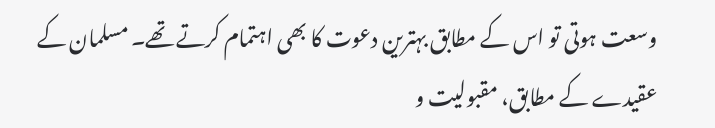وسعت ہوتی تو اس کے مطابق بہترین دعوت کا بھی اہتمام کرتے تھے۔ مسلمان کے عقیدے کے مطابق، مقبولیت و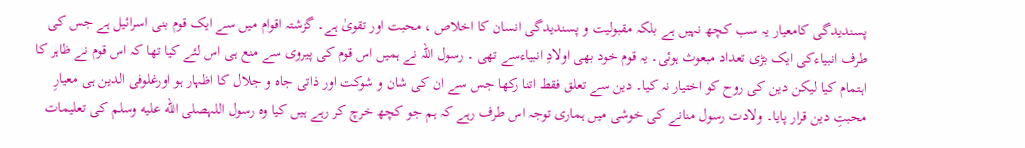پسندیدگی کامعیار یہ سب کچھ نہیں ہے بلکہ مقبولیت و پسندیدگی انسان کا اخلاص ، محبت اور تقویٰ ہے۔ گزشتہ اقوام میں سے ایک قوم بنی اسرائیل ہے جس کی طرف انبیاءکی ایک بڑی تعداد مبعوث ہوئی۔ یہ قوم خود بھی اولادِ انبیاءسے تھی ۔ رسول اللہ نے ہمیں اس قوم کی پیروی سے منع ہی اس لئے کیا تھا کہ اس قوم نے ظاہر کا اہتمام کیا لیکن دین کی روح کو اختیار نہ کیا۔ دین سے تعلق فقط اتنا رکھا جس سے ان کی شان و شوکت اور ذاتی جاہ و جلال کا اظہار ہو اورغلوفی الدین ہی معیارِ محبتِ دین قرار پایا۔ ولادت رسول منانے کی خوشی میں ہماری توجہ اس طرف رہے کہ ہم جو کچھ خرچ کر رہے ہیں کیا وہ رسول اللہصلى الله عليه وسلم کی تعلیمات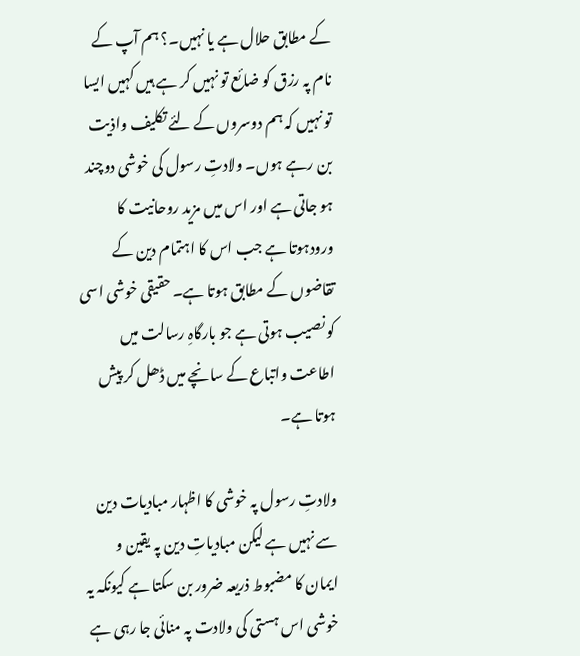کے مطابق حلال ہے یا نہیں۔؟ ہم آپ کے نام پہ رزق کو ضائع تو نہیں کر ہے ہیں کہیں ایسا تو نہیں کہ ہم دوسروں کے لئے تکلیف واذیت بن رہے ہوں۔ ولادتِ رسول کی خوشی دوچند ہو جاتی ہے اور اس میں مزید روحانیت کا ورودہوتا ہے جب اس کا اہتمام دین کے تقاضوں کے مطابق ہوتا ہے۔ حقیقی خوشی اسی کو نصیب ہوتی ہے جو بارگاہِ رسالت میں اطاعت واتباع کے سانچے میں ڈھل کر پیش ہوتا ہے۔

ولادتِ رسول پہ خوشی کا اظہار مبادیات دین سے نہیں ہے لیکن مبادیاتِ دین پہ یقین و ایمان کا مضبوط ذریعہ ضرور بن سکتا ہے کیونکہ یہ خوشی اس ہستی کی ولادت پہ منائی جا رہی ہے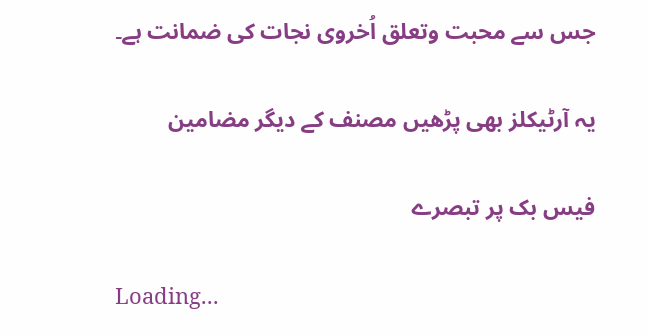جس سے محبت وتعلق اُخروی نجات کی ضمانت ہے۔

یہ آرٹیکلز بھی پڑھیں مصنف کے دیگر مضامین

فیس بک پر تبصرے

Loading...